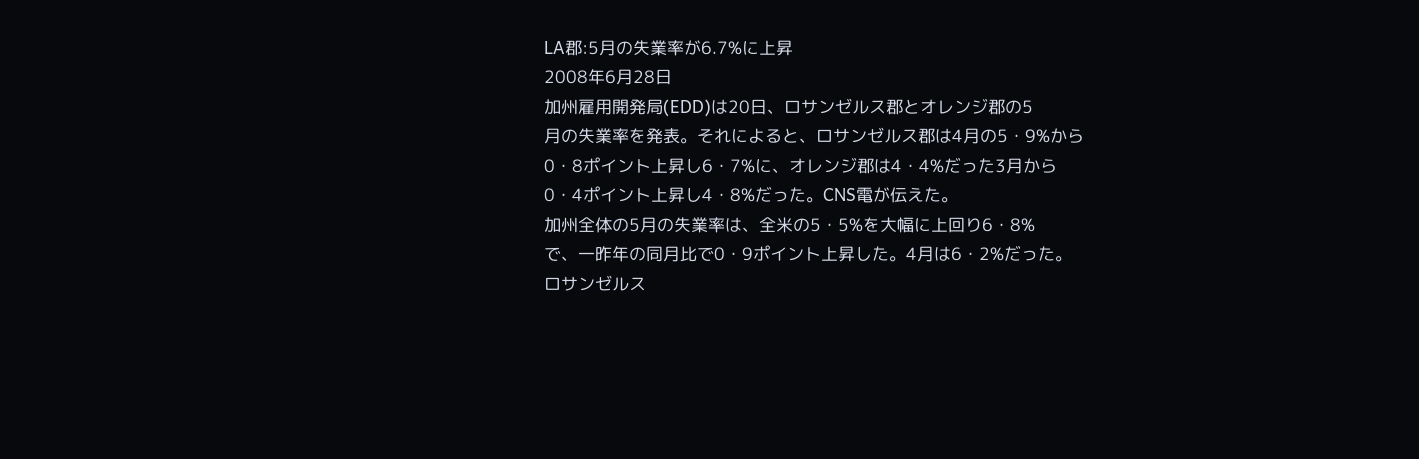LA郡:5月の失業率が6.7%に上昇
2008年6月28日
加州雇用開発局(EDD)は20日、ロサンゼルス郡とオレンジ郡の5
月の失業率を発表。それによると、ロサンゼルス郡は4月の5・9%から
0・8ポイント上昇し6・7%に、オレンジ郡は4・4%だった3月から
0・4ポイント上昇し4・8%だった。CNS電が伝えた。
加州全体の5月の失業率は、全米の5・5%を大幅に上回り6・8%
で、一昨年の同月比で0・9ポイント上昇した。4月は6・2%だった。
ロサンゼルス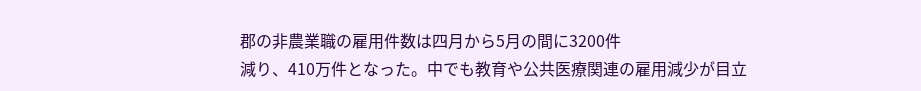郡の非農業職の雇用件数は四月から5月の間に3200件
減り、410万件となった。中でも教育や公共医療関連の雇用減少が目立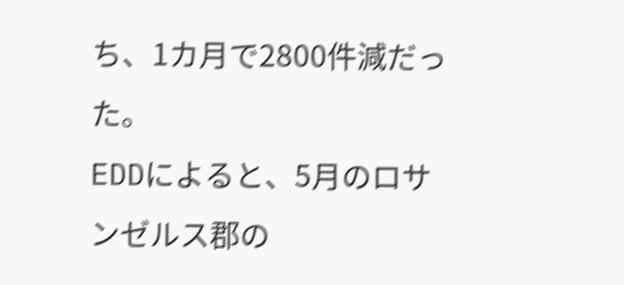ち、1カ月で2800件減だった。
EDDによると、5月のロサンゼルス郡の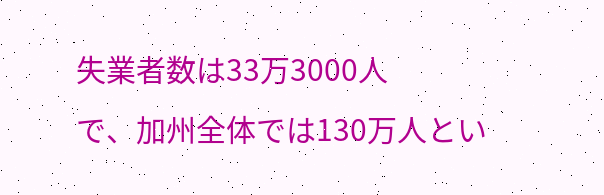失業者数は33万3000人
で、加州全体では130万人とい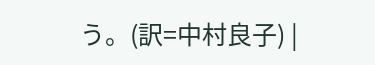う。(訳=中村良子) |